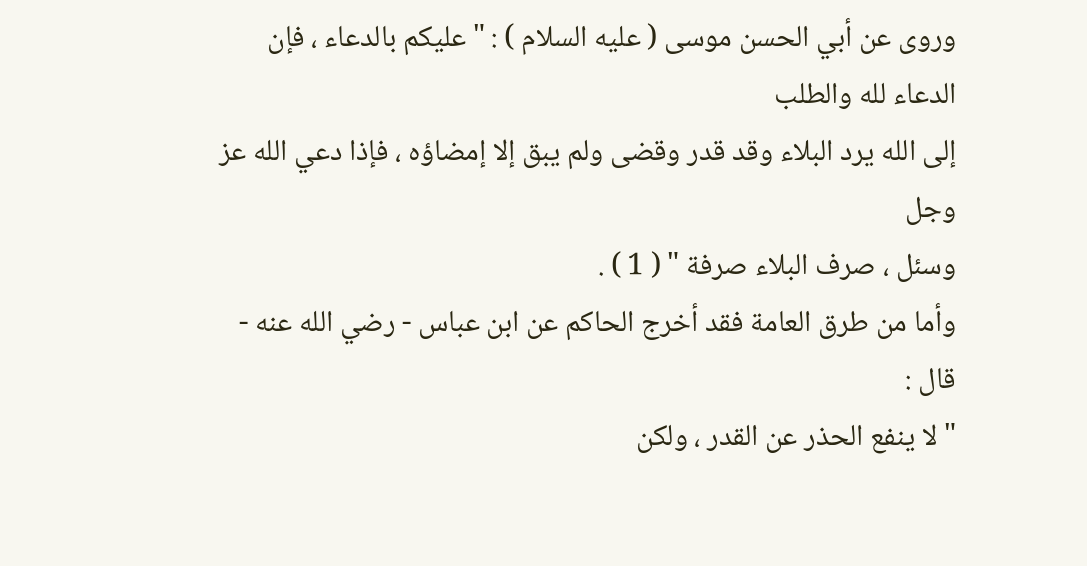وروى عن أبي الحسن موسى ( عليه السلام ) : " عليكم بالدعاء ، فإن الدعاء لله والطلب
إلى الله يرد البلاء وقد قدر وقضى ولم يبق إلا إمضاؤه ، فإذا دعي الله عز وجل
وسئل ، صرف البلاء صرفة " ( 1 ) .
وأما من طرق العامة فقد أخرج الحاكم عن ابن عباس - رضي الله عنه - قال :
" لا ينفع الحذر عن القدر ، ولكن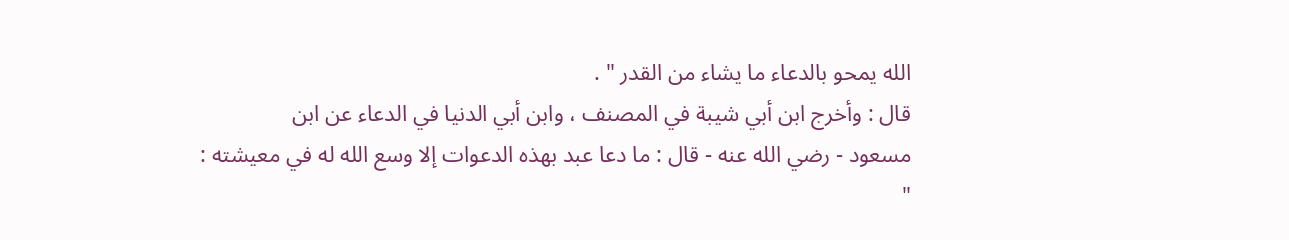الله يمحو بالدعاء ما يشاء من القدر " .
قال : وأخرج ابن أبي شيبة في المصنف ، وابن أبي الدنيا في الدعاء عن ابن
مسعود - رضي الله عنه - قال : ما دعا عبد بهذه الدعوات إلا وسع الله له في معيشته :
"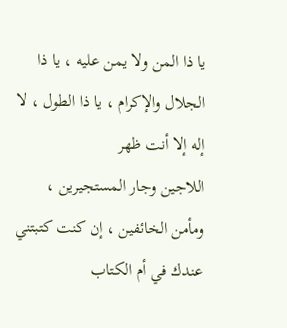يا ذا المن ولا يمن عليه ، يا ذا الجلال والإكرام ، يا ذا الطول ، لا إله إلا أنت ظهر
اللاجين وجار المستجيرين ، ومأمن الخائفين ، إن كنت كتبتني عندك في أم الكتاب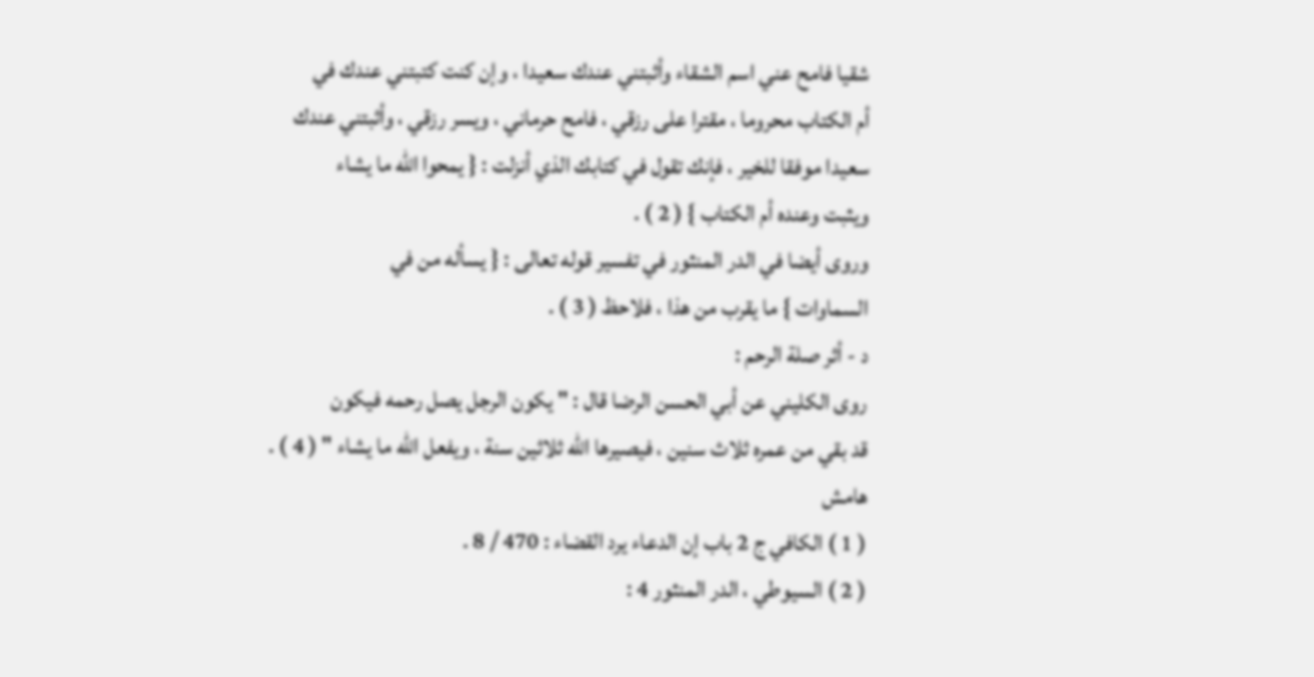شقيا فامح عني اسم الشقاء وأثبتني عندك سعيدا ، وإن كنت كتبتني عندك في
أم الكتاب محروما ، مقترا على رزقي ، فامح حرماني ، ويسر رزقي ، وأثبتني عندك
سعيدا موفقا للخير ، فإنك تقول في كتابك الذي أنزلت : { يمحوا الله ما يشاء
ويثبت وعنده أم الكتاب } ( 2 ) .
وروى أيضا في الدر المنثور في تفسير قوله تعالى : { يسأله من في
السماوات } ما يقرب من هذا ، فلاحظ ( 3 ) .
د - أثر صلة الرحم :
روى الكليني عن أبي الحسن الرضا قال : " يكون الرجل يصل رحمه فيكون
قد بقي من عمره ثلاث سنين ، فيصيرها الله ثلاثين سنة ، ويفعل الله ما يشاء " ( 4 ) .
هامش
( 1 ) الكافي ج 2 باب إن الدعاء يرد القضاء : 470 / 8 .
( 2 ) السيوطي ، الدر المنثور 4 :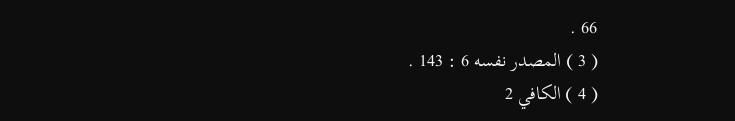66 .
( 3 ) المصدر نفسه 6 : 143 .
( 4 ) الكافي 2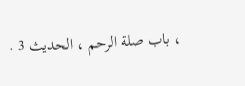، باب صلة الرحم ، الحديث 3 .